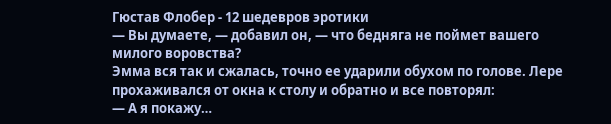Гюстав Флобер - 12 шедевров эротики
— Вы думаете, — добавил он, — что бедняга не поймет вашего милого воровства?
Эмма вся так и сжалась, точно ее ударили обухом по голове. Лере прохаживался от окна к столу и обратно и все повторял:
— А я покажу…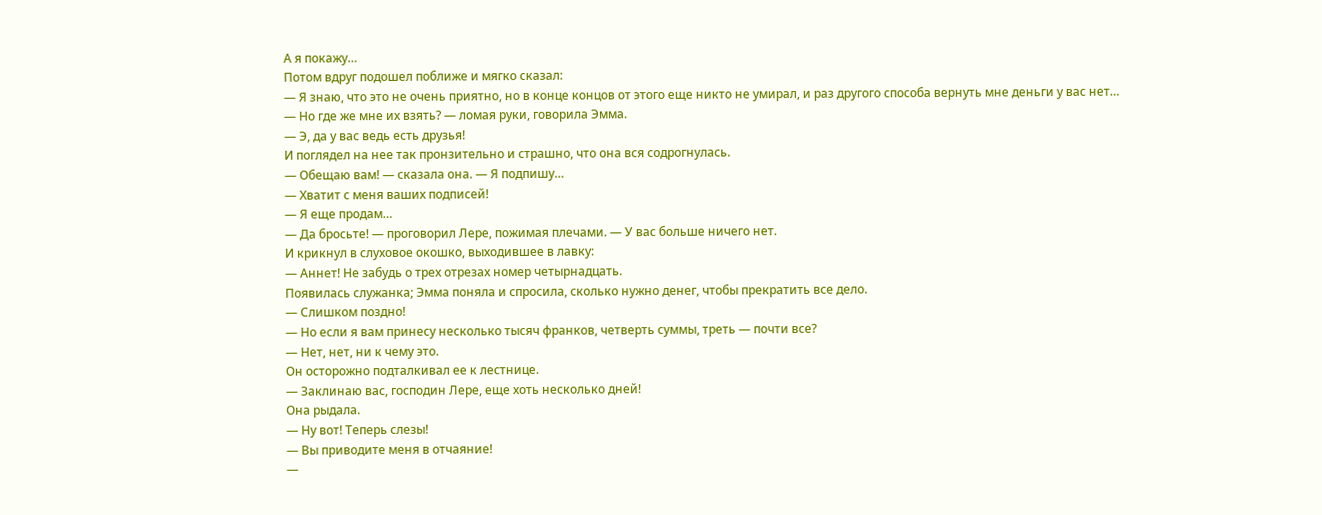А я покажу…
Потом вдруг подошел поближе и мягко сказал:
— Я знаю, что это не очень приятно, но в конце концов от этого еще никто не умирал, и раз другого способа вернуть мне деньги у вас нет…
— Но где же мне их взять? — ломая руки, говорила Эмма.
— Э, да у вас ведь есть друзья!
И поглядел на нее так пронзительно и страшно, что она вся содрогнулась.
— Обещаю вам! — сказала она. — Я подпишу…
— Хватит с меня ваших подписей!
— Я еще продам…
— Да бросьте! — проговорил Лере, пожимая плечами. — У вас больше ничего нет.
И крикнул в слуховое окошко, выходившее в лавку:
— Аннет! Не забудь о трех отрезах номер четырнадцать.
Появилась служанка; Эмма поняла и спросила, сколько нужно денег, чтобы прекратить все дело.
— Слишком поздно!
— Но если я вам принесу несколько тысяч франков, четверть суммы, треть — почти все?
— Нет, нет, ни к чему это.
Он осторожно подталкивал ее к лестнице.
— Заклинаю вас, господин Лере, еще хоть несколько дней!
Она рыдала.
— Ну вот! Теперь слезы!
— Вы приводите меня в отчаяние!
—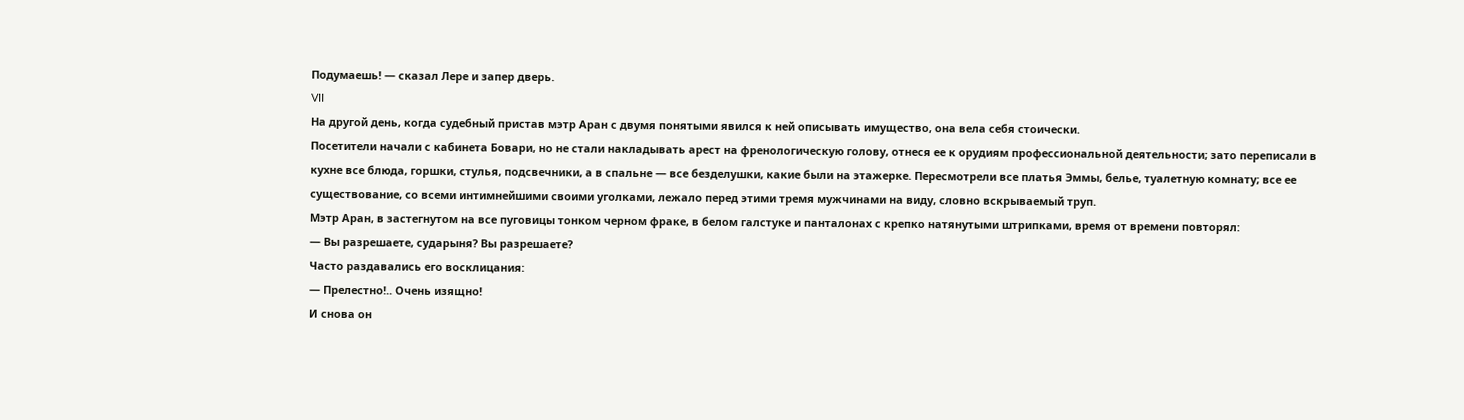Подумаешь! — сказал Лере и запер дверь.
VII
На другой день, когда судебный пристав мэтр Аран с двумя понятыми явился к ней описывать имущество, она вела себя стоически.
Посетители начали с кабинета Бовари, но не стали накладывать арест на френологическую голову, отнеся ее к орудиям профессиональной деятельности; зато переписали в кухне все блюда, горшки, стулья, подсвечники, а в спальне — все безделушки, какие были на этажерке. Пересмотрели все платья Эммы, белье, туалетную комнату; все ее существование, со всеми интимнейшими своими уголками, лежало перед этими тремя мужчинами на виду, словно вскрываемый труп.
Мэтр Аран, в застегнутом на все пуговицы тонком черном фраке, в белом галстуке и панталонах с крепко натянутыми штрипками, время от времени повторял:
— Вы разрешаете, сударыня? Вы разрешаете?
Часто раздавались его восклицания:
— Прелестно!.. Очень изящно!
И снова он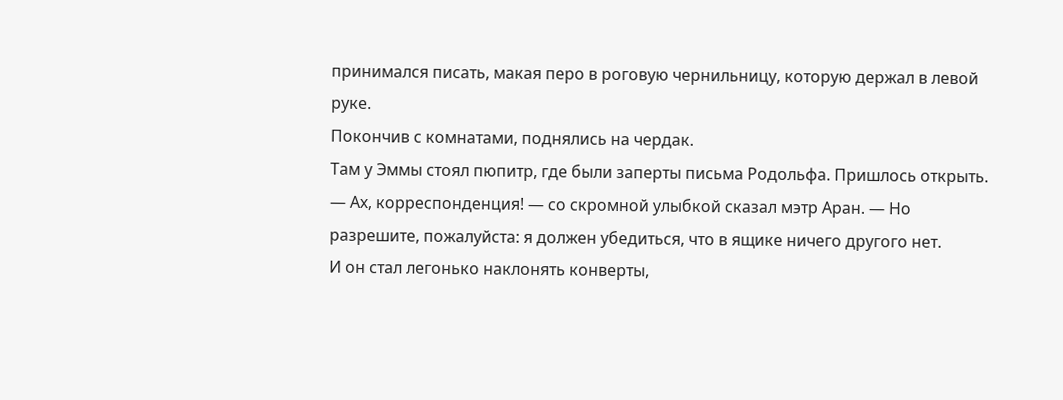принимался писать, макая перо в роговую чернильницу, которую держал в левой руке.
Покончив с комнатами, поднялись на чердак.
Там у Эммы стоял пюпитр, где были заперты письма Родольфа. Пришлось открыть.
— Ах, корреспонденция! — со скромной улыбкой сказал мэтр Аран. — Но разрешите, пожалуйста: я должен убедиться, что в ящике ничего другого нет.
И он стал легонько наклонять конверты,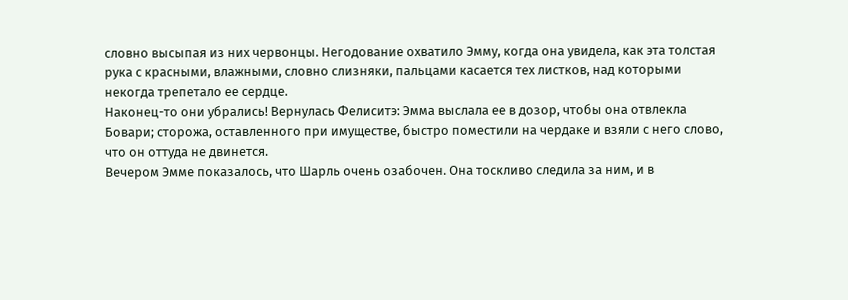словно высыпая из них червонцы. Негодование охватило Эмму, когда она увидела, как эта толстая рука с красными, влажными, словно слизняки, пальцами касается тех листков, над которыми некогда трепетало ее сердце.
Наконец-то они убрались! Вернулась Фелиситэ: Эмма выслала ее в дозор, чтобы она отвлекла Бовари; сторожа, оставленного при имуществе, быстро поместили на чердаке и взяли с него слово, что он оттуда не двинется.
Вечером Эмме показалось, что Шарль очень озабочен. Она тоскливо следила за ним, и в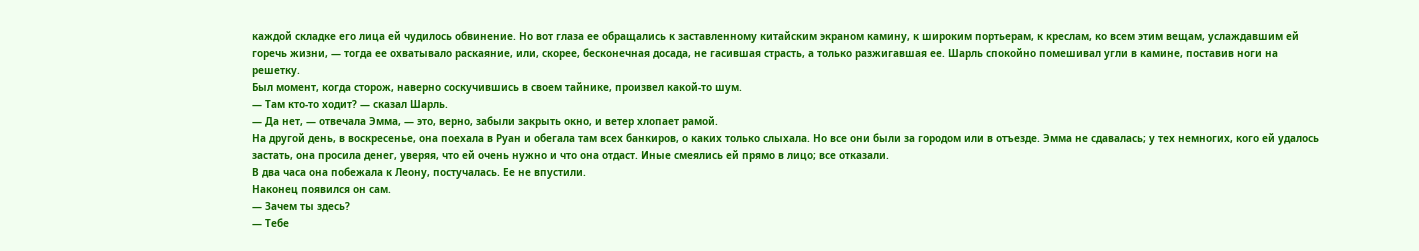каждой складке его лица ей чудилось обвинение. Но вот глаза ее обращались к заставленному китайским экраном камину, к широким портьерам, к креслам, ко всем этим вещам, услаждавшим ей горечь жизни, — тогда ее охватывало раскаяние, или, скорее, бесконечная досада, не гасившая страсть, а только разжигавшая ее. Шарль спокойно помешивал угли в камине, поставив ноги на решетку.
Был момент, когда сторож, наверно соскучившись в своем тайнике, произвел какой-то шум.
— Там кто-то ходит? — сказал Шарль.
— Да нет, — отвечала Эмма, — это, верно, забыли закрыть окно, и ветер хлопает рамой.
На другой день, в воскресенье, она поехала в Руан и обегала там всех банкиров, о каких только слыхала. Но все они были за городом или в отъезде. Эмма не сдавалась; у тех немногих, кого ей удалось застать, она просила денег, уверяя, что ей очень нужно и что она отдаст. Иные смеялись ей прямо в лицо; все отказали.
В два часа она побежала к Леону, постучалась. Ее не впустили.
Наконец появился он сам.
— Зачем ты здесь?
— Тебе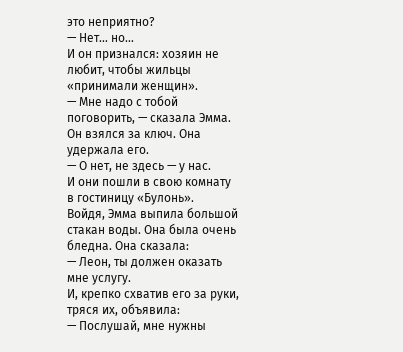это неприятно?
— Нет… но…
И он признался: хозяин не любит, чтобы жильцы «принимали женщин».
— Мне надо с тобой поговорить, — сказала Эмма.
Он взялся за ключ. Она удержала его.
— О нет, не здесь — у нас.
И они пошли в свою комнату в гостиницу «Булонь».
Войдя, Эмма выпила большой стакан воды. Она была очень бледна. Она сказала:
— Леон, ты должен оказать мне услугу.
И, крепко схватив его за руки, тряся их, объявила:
— Послушай, мне нужны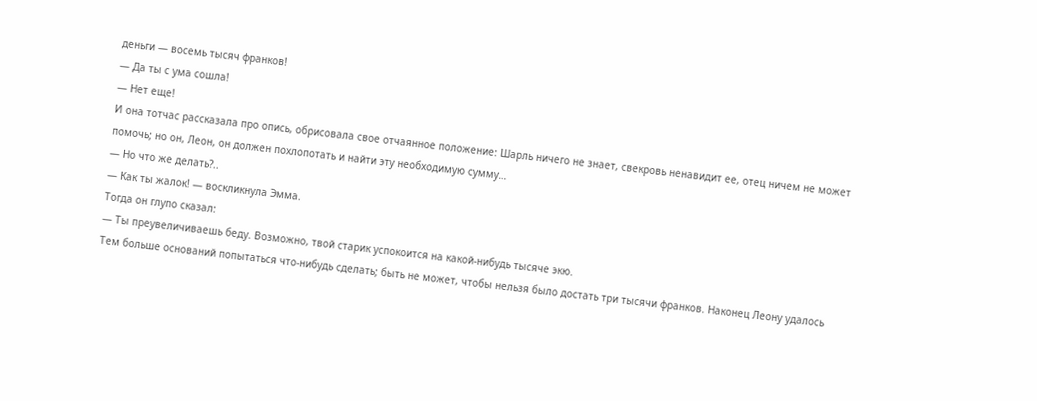деньги — восемь тысяч франков!
— Да ты с ума сошла!
— Нет еще!
И она тотчас рассказала про опись, обрисовала свое отчаянное положение: Шарль ничего не знает, свекровь ненавидит ее, отец ничем не может помочь; но он, Леон, он должен похлопотать и найти эту необходимую сумму…
— Но что же делать?..
— Как ты жалок! — воскликнула Эмма.
Тогда он глупо сказал:
— Ты преувеличиваешь беду. Возможно, твой старик успокоится на какой-нибудь тысяче экю.
Тем больше оснований попытаться что-нибудь сделать; быть не может, чтобы нельзя было достать три тысячи франков. Наконец Леону удалось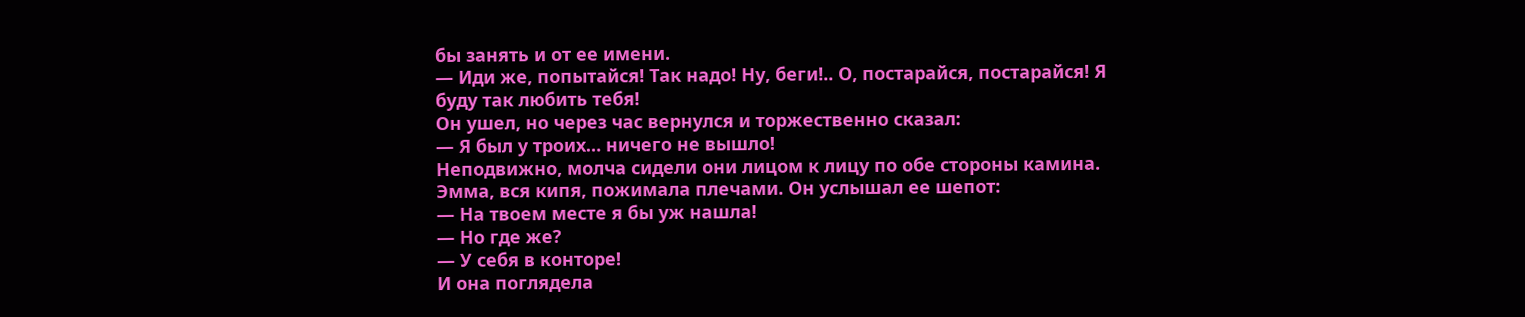бы занять и от ее имени.
— Иди же, попытайся! Так надо! Ну, беги!.. О, постарайся, постарайся! Я буду так любить тебя!
Он ушел, но через час вернулся и торжественно сказал:
— Я был у троих… ничего не вышло!
Неподвижно, молча сидели они лицом к лицу по обе стороны камина. Эмма, вся кипя, пожимала плечами. Он услышал ее шепот:
— На твоем месте я бы уж нашла!
— Но где же?
— У себя в конторе!
И она поглядела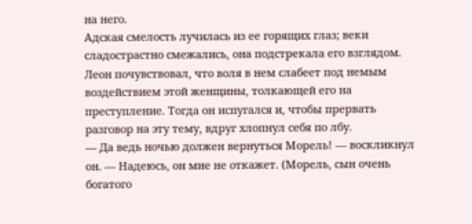на него.
Адская смелость лучилась из ее горящих глаз; веки сладострастно смежались, она подстрекала его взглядом. Леон почувствовал, что воля в нем слабеет под немым воздействием этой женщины, толкающей его на преступление. Тогда он испугался и, чтобы прервать разговор на эту тему, вдруг хлопнул себя по лбу.
— Да ведь ночью должен вернуться Морель! — воскликнул он. — Надеюсь, он мне не откажет. (Морель, сын очень богатого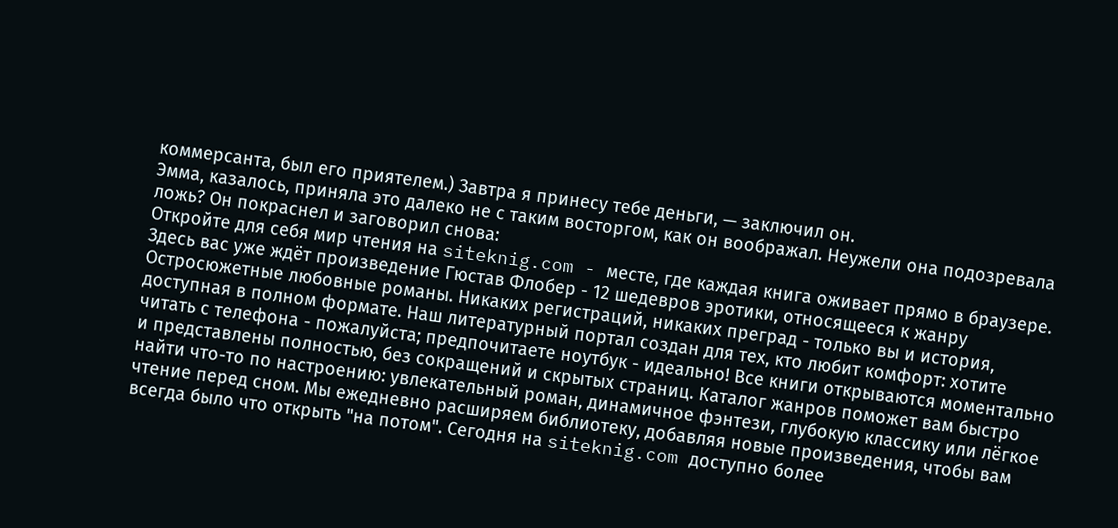коммерсанта, был его приятелем.) Завтра я принесу тебе деньги, — заключил он.
Эмма, казалось, приняла это далеко не с таким восторгом, как он воображал. Неужели она подозревала ложь? Он покраснел и заговорил снова:
Откройте для себя мир чтения на siteknig.com - месте, где каждая книга оживает прямо в браузере. Здесь вас уже ждёт произведение Гюстав Флобер - 12 шедевров эротики, относящееся к жанру Остросюжетные любовные романы. Никаких регистраций, никаких преград - только вы и история, доступная в полном формате. Наш литературный портал создан для тех, кто любит комфорт: хотите читать с телефона - пожалуйста; предпочитаете ноутбук - идеально! Все книги открываются моментально и представлены полностью, без сокращений и скрытых страниц. Каталог жанров поможет вам быстро найти что-то по настроению: увлекательный роман, динамичное фэнтези, глубокую классику или лёгкое чтение перед сном. Мы ежедневно расширяем библиотеку, добавляя новые произведения, чтобы вам всегда было что открыть "на потом". Сегодня на siteknig.com доступно более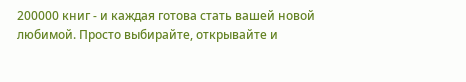200000 книг - и каждая готова стать вашей новой любимой. Просто выбирайте, открывайте и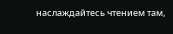наслаждайтесь чтением там,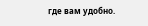где вам удобно.